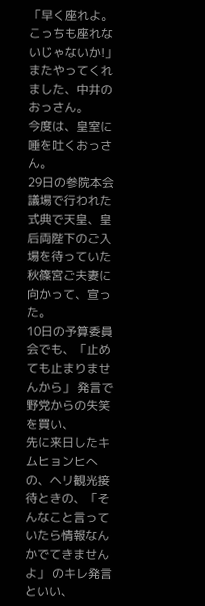「早く座れよ。こっちも座れないじゃないか!」
またやってくれました、中井のおっさん。
今度は、皇室に唾を吐くおっさん。
29日の参院本会議場で行われた式典で天皇、皇后両陛下のご入場を待っていた秋篠宮ご夫妻に向かって、宣った。
10日の予算委員会でも、「止めても止まりませんから」 発言で野党からの失笑を買い、
先に来日したキムヒョンヒへの、ヘリ観光接待ときの、「そんなこと言っていたら情報なんかでてきませんよ」 のキレ発言といい、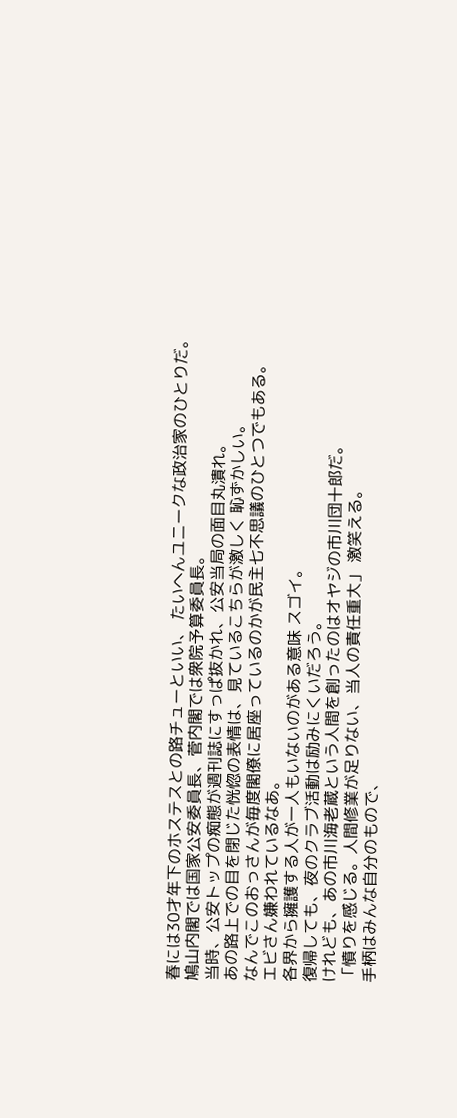春には30才年下のホステスとの路チューといい、 たいへんユニークな政治家のひとりだ。
鳩山内閣では国家公安委員長、菅内閣では衆院予算委員長。
当時、公安トップの痴態が週刊誌にすっぱ抜かれ、公安当局の面目丸潰れ。
あの路上での目を閉じた恍惚の表情は、見ているこちらが激しく 恥ずかしい。
なんでこのおっさんが毎度閣僚に居座っているのかが民主七不思議のひとつでもある。
エビさん嫌われているなあ。
各界から擁護する人が一人もいないのがある意味 スゴイ。
復帰しても、夜のクラブ活動は励みにくいだろう。
けれども、あの市川海老蔵という人間を創ったのはオヤジの市川団十郎だ。
「憤りを感じる。人間修業が足りない、当人の責任重大」 激笑える。
手柄はみんな自分のもので、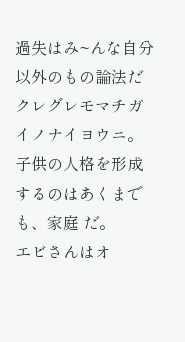過失はみ~んな自分以外のもの論法だ
クレグレモマチガイノナイヨウニ。
子供の人格を形成するのはあくまでも、家庭 だ。
エビさんはオ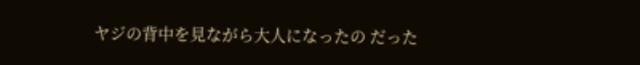ヤジの背中を見ながら大人になったの だった